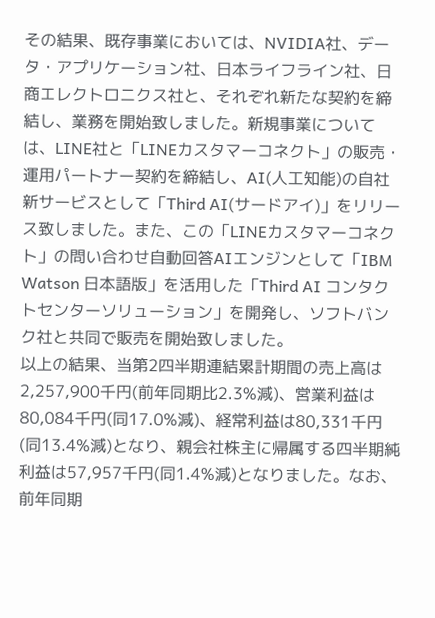その結果、既存事業においては、NVIDIA社、データ・アプリケーション社、日本ライフライン社、日商エレクトロニクス社と、それぞれ新たな契約を締結し、業務を開始致しました。新規事業については、LINE社と「LINEカスタマーコネクト」の販売・運用パートナー契約を締結し、AI(人工知能)の自社新サービスとして「Third AI(サードアイ)」をリリース致しました。また、この「LINEカスタマーコネクト」の問い合わせ自動回答AIエンジンとして「IBM Watson 日本語版」を活用した「Third AI コンタクトセンターソリューション」を開発し、ソフトバンク社と共同で販売を開始致しました。
以上の結果、当第2四半期連結累計期間の売上高は2,257,900千円(前年同期比2.3%減)、営業利益は80,084千円(同17.0%減)、経常利益は80,331千円(同13.4%減)となり、親会社株主に帰属する四半期純利益は57,957千円(同1.4%減)となりました。なお、前年同期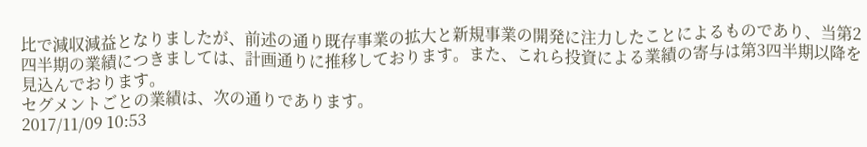比で減収減益となりましたが、前述の通り既存事業の拡大と新規事業の開発に注力したことによるものであり、当第2四半期の業績につきましては、計画通りに推移しております。また、これら投資による業績の寄与は第3四半期以降を見込んでおります。
セグメントごとの業績は、次の通りであります。
2017/11/09 10:53